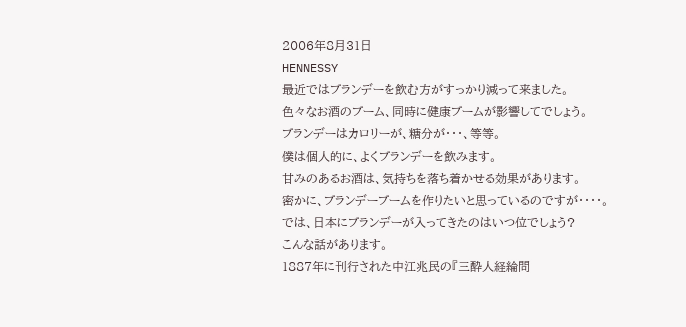2006年8月31日
HENNESSY
最近ではブランデーを飲む方がすっかり減って来ました。
色々なお酒のブーム、同時に健康ブームが影響してでしょう。
ブランデーはカロリーが、糖分が・・・、等等。
僕は個人的に、よくブランデーを飲みます。
甘みのあるお酒は、気持ちを落ち着かせる効果があります。
密かに、ブランデーブームを作りたいと思っているのですが・・・・。
では、日本にブランデーが入ってきたのはいつ位でしょう?
こんな話があります。
1887年に刊行された中江兆民の『三酔人経綸問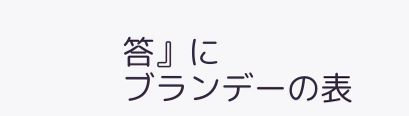答』に
ブランデーの表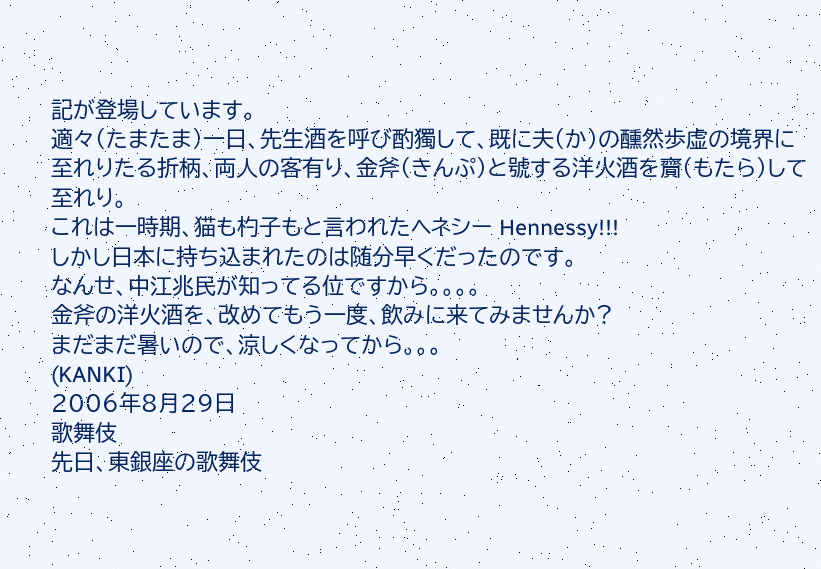記が登場しています。
適々(たまたま)一日、先生酒を呼び酌獨して、既に夫(か)の醺然歩虚の境界に
至れりたる折柄、両人の客有り、金斧(きんぷ)と號する洋火酒を齎(もたら)して
至れり。
これは一時期、猫も杓子もと言われたヘネシー Hennessy!!!
しかし日本に持ち込まれたのは随分早くだったのです。
なんせ、中江兆民が知ってる位ですから。。。。
金斧の洋火酒を、改めてもう一度、飲みに来てみませんか?
まだまだ暑いので、涼しくなってから。。。
(KANKI)
2006年8月29日
歌舞伎
先日、東銀座の歌舞伎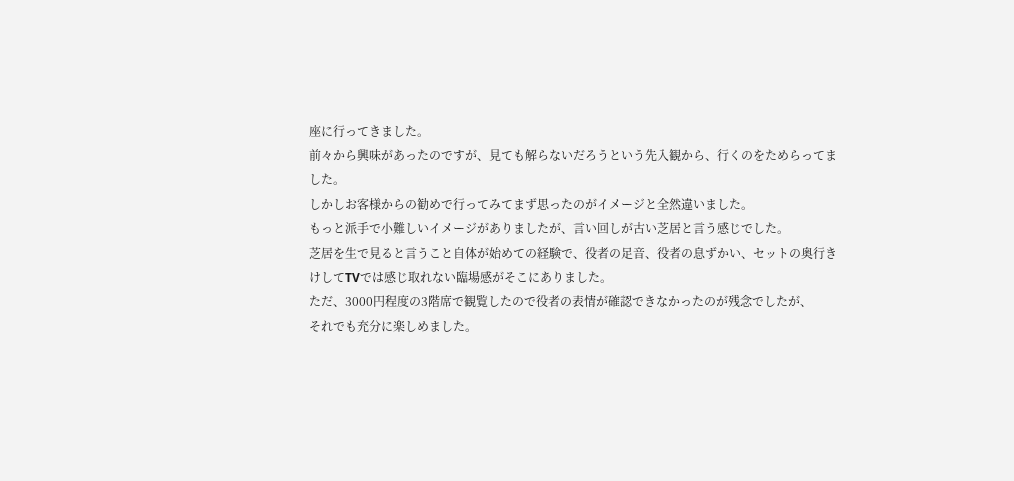座に行ってきました。
前々から興味があったのですが、見ても解らないだろうという先入観から、行くのをためらってました。
しかしお客様からの勧めで行ってみてまず思ったのがイメージと全然違いました。
もっと派手で小難しいイメージがありましたが、言い回しが古い芝居と言う感じでした。
芝居を生で見ると言うこと自体が始めての経験で、役者の足音、役者の息ずかい、セットの奥行き
けしてTVでは感じ取れない臨場感がそこにありました。
ただ、3000円程度の3階席で観覧したので役者の表情が確認できなかったのが残念でしたが、
それでも充分に楽しめました。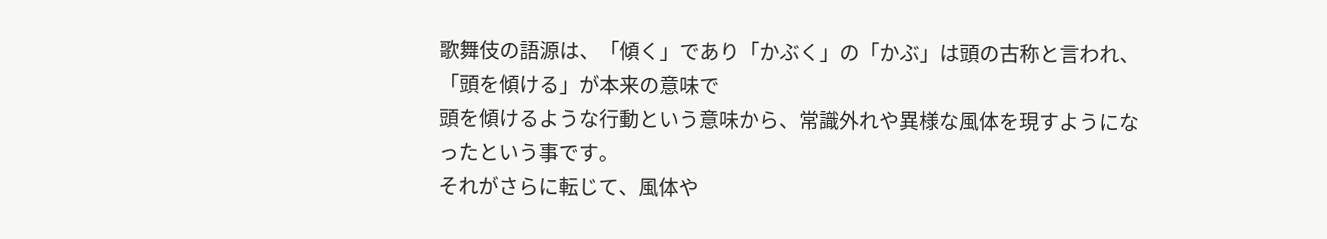歌舞伎の語源は、「傾く」であり「かぶく」の「かぶ」は頭の古称と言われ、「頭を傾ける」が本来の意味で
頭を傾けるような行動という意味から、常識外れや異様な風体を現すようになったという事です。
それがさらに転じて、風体や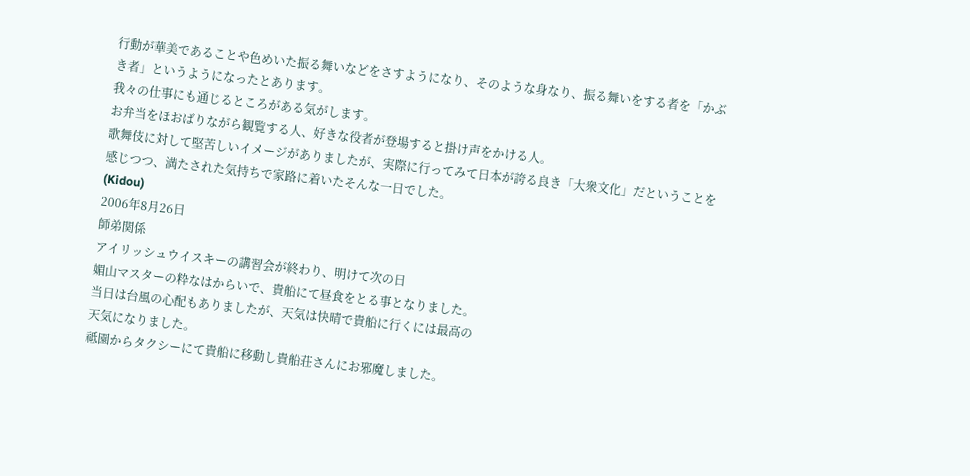行動が華美であることや色めいた振る舞いなどをさすようになり、そのような身なり、振る舞いをする者を「かぶき者」というようになったとあります。
我々の仕事にも通じるところがある気がします。
お弁当をほおばりながら観覧する人、好きな役者が登場すると掛け声をかける人。
歌舞伎に対して堅苦しいイメージがありましたが、実際に行ってみて日本が誇る良き「大衆文化」だということを感じつつ、満たされた気持ちで家路に着いたそんな一日でした。
(Kidou)
2006年8月26日
師弟関係
アイリッシュウイスキーの講習会が終わり、明けて次の日
媚山マスターの粋なはからいで、貴船にて昼食をとる事となりました。
当日は台風の心配もありましたが、天気は快晴で貴船に行くには最高の
天気になりました。
祗園からタクシーにて貴船に移動し貴船荘さんにお邪魔しました。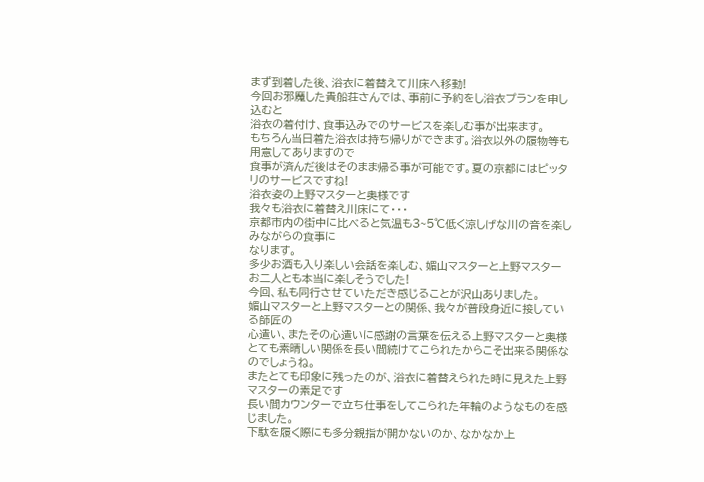まず到着した後、浴衣に着替えて川床へ移動!
今回お邪魔した貴船荘さんでは、事前に予約をし浴衣プランを申し込むと
浴衣の着付け、食事込みでのサービスを楽しむ事が出来ます。
もちろん当日着た浴衣は持ち帰りができます。浴衣以外の履物等も用意してありますので
食事が済んだ後はそのまま帰る事が可能です。夏の京都にはピッタリのサービスですね!
浴衣姿の上野マスターと奥様です
我々も浴衣に着替え川床にて・・・
京都市内の街中に比べると気温も3~5℃低く涼しげな川の音を楽しみながらの食事に
なります。
多少お酒も入り楽しい会話を楽しむ、媚山マスターと上野マスター
お二人とも本当に楽しそうでした!
今回、私も同行させていただき感じることが沢山ありました。
媚山マスターと上野マスターとの関係、我々が普段身近に接している師匠の
心遣い、またその心遣いに感謝の言葉を伝える上野マスターと奥様
とても素晴しい関係を長い間続けてこられたからこそ出来る関係なのでしょうね。
またとても印象に残ったのが、浴衣に着替えられた時に見えた上野マスターの素足です
長い間カウンターで立ち仕事をしてこられた年輪のようなものを感じました。
下駄を履く際にも多分親指が開かないのか、なかなか上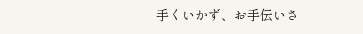手くいかず、お手伝いさ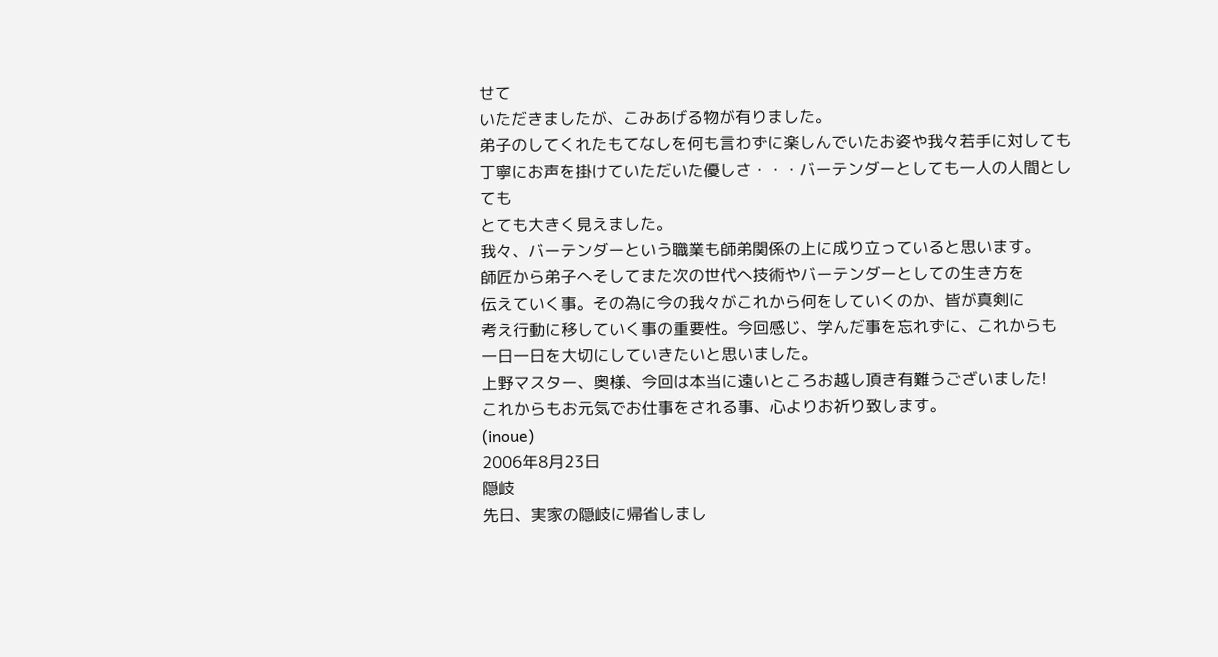せて
いただきましたが、こみあげる物が有りました。
弟子のしてくれたもてなしを何も言わずに楽しんでいたお姿や我々若手に対しても
丁寧にお声を掛けていただいた優しさ・・・バーテンダーとしても一人の人間としても
とても大きく見えました。
我々、バーテンダーという職業も師弟関係の上に成り立っていると思います。
師匠から弟子へそしてまた次の世代へ技術やバーテンダーとしての生き方を
伝えていく事。その為に今の我々がこれから何をしていくのか、皆が真剣に
考え行動に移していく事の重要性。今回感じ、学んだ事を忘れずに、これからも
一日一日を大切にしていきたいと思いました。
上野マスター、奥様、今回は本当に遠いところお越し頂き有難うございました!
これからもお元気でお仕事をされる事、心よりお祈り致します。
(inoue)
2006年8月23日
隠岐
先日、実家の隠岐に帰省しまし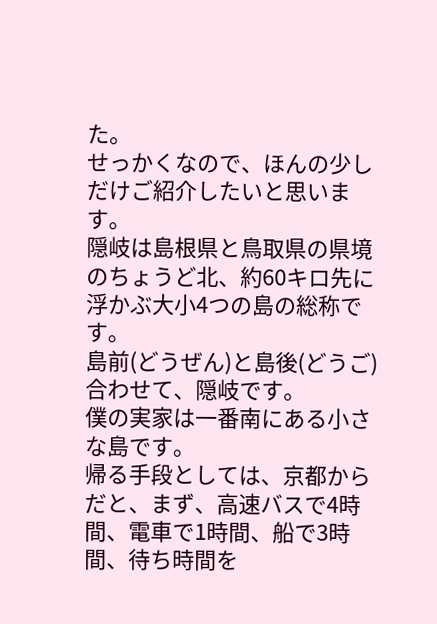た。
せっかくなので、ほんの少しだけご紹介したいと思います。
隠岐は島根県と鳥取県の県境のちょうど北、約60キロ先に浮かぶ大小4つの島の総称です。
島前(どうぜん)と島後(どうご)合わせて、隠岐です。
僕の実家は一番南にある小さな島です。
帰る手段としては、京都からだと、まず、高速バスで4時間、電車で1時間、船で3時間、待ち時間を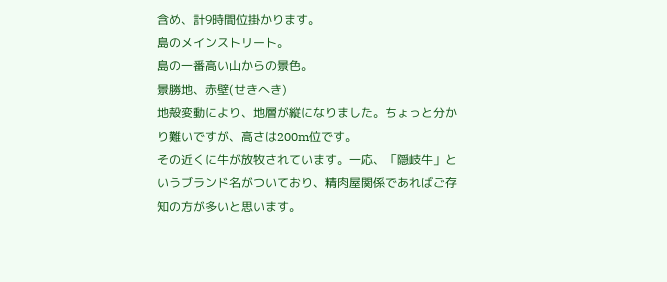含め、計9時間位掛かります。
島のメインストリート。
島の一番高い山からの景色。
景勝地、赤壁(せきへき)
地殻変動により、地層が縦になりました。ちょっと分かり難いですが、高さは200m位です。
その近くに牛が放牧されています。一応、「隠岐牛」というブランド名がついており、精肉屋関係であればご存知の方が多いと思います。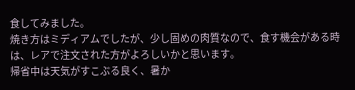食してみました。
焼き方はミディアムでしたが、少し固めの肉質なので、食す機会がある時は、レアで注文された方がよろしいかと思います。
帰省中は天気がすこぶる良く、暑か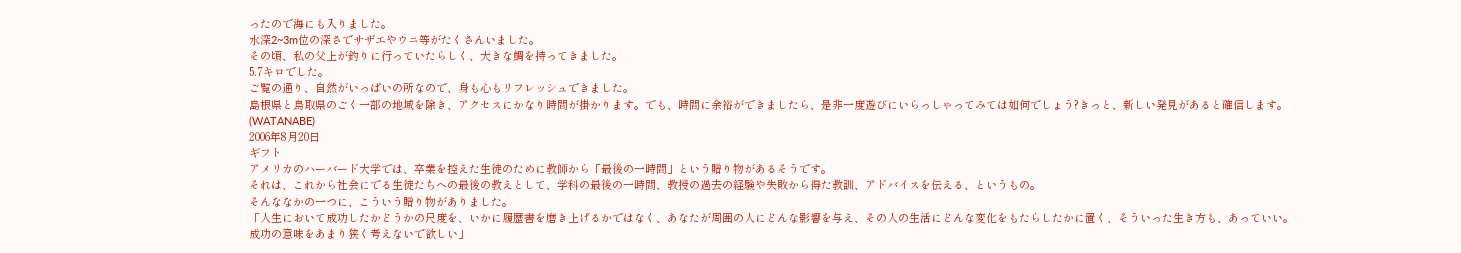ったので海にも入りました。
水深2~3m位の深さでサザエやウニ等がたくさんいました。
その頃、私の父上が釣りに行っていたらしく、大きな鯛を持ってきました。
5.7キロでした。
ご覧の通り、自然がいっぱいの所なので、身も心もリフレッシュできました。
島根県と鳥取県のごく一部の地域を除き、アクセスにかなり時間が掛かります。でも、時間に余裕ができましたら、是非一度遊びにいらっしゃってみては如何でしょう?きっと、新しい発見があると確信します。
(WATANABE)
2006年8月20日
ギフト
アメリカのハーバード大学では、卒業を控えた生徒のために教師から「最後の一時間」という贈り物があるそうです。
それは、これから社会にでる生徒たちへの最後の教えとして、学科の最後の一時間、教授の過去の経験や失敗から得た教訓、アドバイスを伝える、というもの。
そんななかの一つに、こういう贈り物がありました。
「人生において成功したかどうかの尺度を、いかに履歴書を磨き上げるかではなく、あなたが周囲の人にどんな影響を与え、その人の生活にどんな変化をもたらしたかに置く、そういった生き方も、あっていい。
成功の意味をあまり狭く考えないで欲しい」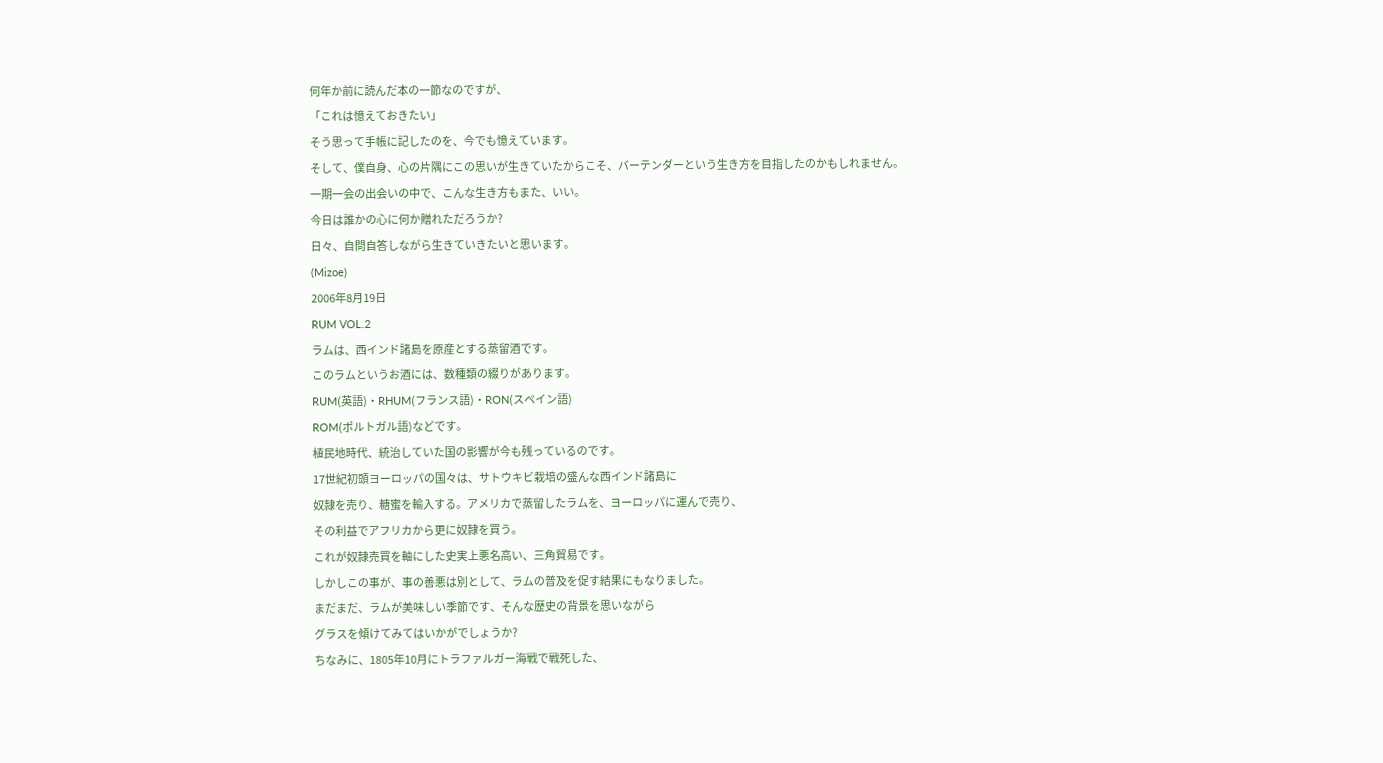何年か前に読んだ本の一節なのですが、
「これは憶えておきたい」
そう思って手帳に記したのを、今でも憶えています。
そして、僕自身、心の片隅にこの思いが生きていたからこそ、バーテンダーという生き方を目指したのかもしれません。
一期一会の出会いの中で、こんな生き方もまた、いい。
今日は誰かの心に何か贈れただろうか?
日々、自問自答しながら生きていきたいと思います。
(Mizoe)
2006年8月19日
RUM VOL.2
ラムは、西インド諸島を原産とする蒸留酒です。
このラムというお酒には、数種類の綴りがあります。
RUM(英語)・RHUM(フランス語)・RON(スペイン語)
ROM(ポルトガル語)などです。
植民地時代、統治していた国の影響が今も残っているのです。
17世紀初頭ヨーロッパの国々は、サトウキビ栽培の盛んな西インド諸島に
奴隷を売り、糖蜜を輸入する。アメリカで蒸留したラムを、ヨーロッパに運んで売り、
その利益でアフリカから更に奴隷を買う。
これが奴隷売買を軸にした史実上悪名高い、三角貿易です。
しかしこの事が、事の善悪は別として、ラムの普及を促す結果にもなりました。
まだまだ、ラムが美味しい季節です、そんな歴史の背景を思いながら
グラスを傾けてみてはいかがでしょうか?
ちなみに、1805年10月にトラファルガー海戦で戦死した、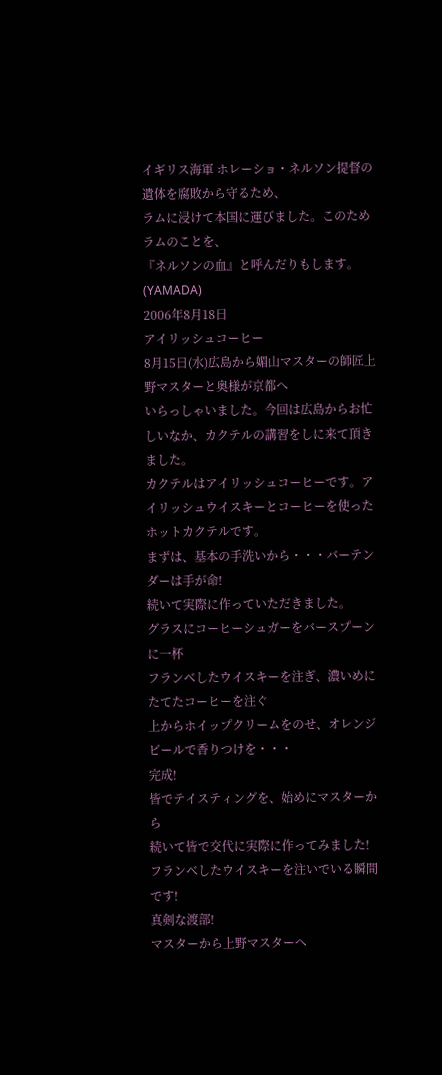イギリス海軍 ホレーショ・ネルソン提督の遺体を腐敗から守るため、
ラムに浸けて本国に運びました。このためラムのことを、
『ネルソンの血』と呼んだりもします。
(YAMADA)
2006年8月18日
アイリッシュコーヒー
8月15日(水)広島から媚山マスターの師匠上野マスターと奥様が京都へ
いらっしゃいました。今回は広島からお忙しいなか、カクテルの講習をしに来て頂きました。
カクテルはアイリッシュコーヒーです。アイリッシュウイスキーとコーヒーを使った
ホットカクテルです。
まずは、基本の手洗いから・・・バーテンダーは手が命!
続いて実際に作っていただきました。
グラスにコーヒーシュガーをバースプーンに一杯
フランベしたウイスキーを注ぎ、濃いめにたてたコーヒーを注ぐ
上からホイップクリームをのせ、オレンジピールで香りつけを・・・
完成!
皆でテイスティングを、始めにマスターから
続いて皆で交代に実際に作ってみました!
フランベしたウイスキーを注いでいる瞬間です!
真剣な渡部!
マスターから上野マスターへ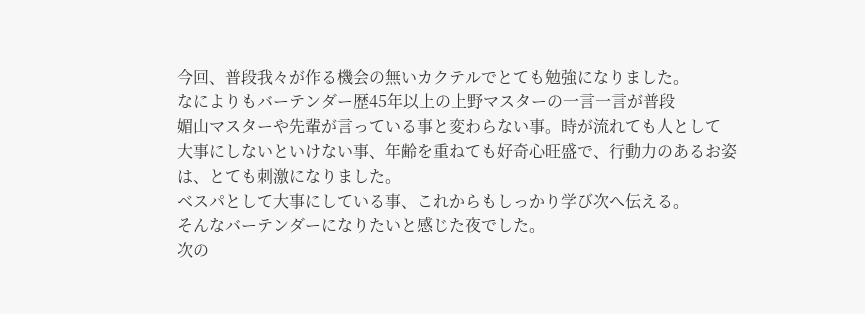今回、普段我々が作る機会の無いカクテルでとても勉強になりました。
なによりもバーテンダー歴45年以上の上野マスターの一言一言が普段
媚山マスターや先輩が言っている事と変わらない事。時が流れても人として
大事にしないといけない事、年齢を重ねても好奇心旺盛で、行動力のあるお姿
は、とても刺激になりました。
ベスパとして大事にしている事、これからもしっかり学び次へ伝える。
そんなバーテンダーになりたいと感じた夜でした。
次の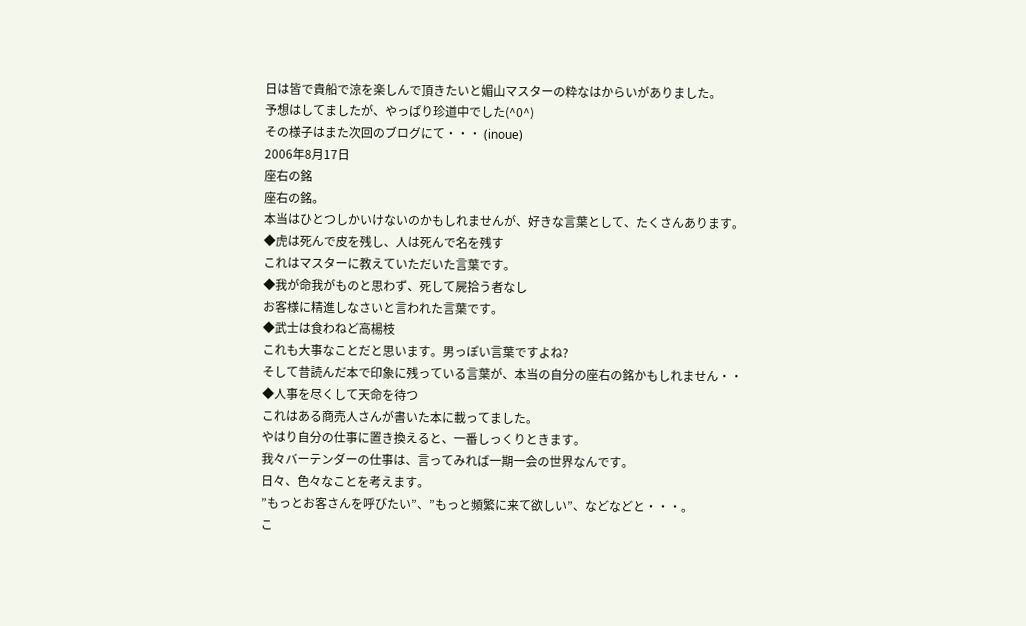日は皆で貴船で涼を楽しんで頂きたいと媚山マスターの粋なはからいがありました。
予想はしてましたが、やっぱり珍道中でした(^0^)
その様子はまた次回のブログにて・・・ (inoue)
2006年8月17日
座右の銘
座右の銘。
本当はひとつしかいけないのかもしれませんが、好きな言葉として、たくさんあります。
◆虎は死んで皮を残し、人は死んで名を残す
これはマスターに教えていただいた言葉です。
◆我が命我がものと思わず、死して屍拾う者なし
お客様に精進しなさいと言われた言葉です。
◆武士は食わねど高楊枝
これも大事なことだと思います。男っぽい言葉ですよね?
そして昔読んだ本で印象に残っている言葉が、本当の自分の座右の銘かもしれません・・
◆人事を尽くして天命を待つ
これはある商売人さんが書いた本に載ってました。
やはり自分の仕事に置き換えると、一番しっくりときます。
我々バーテンダーの仕事は、言ってみれば一期一会の世界なんです。
日々、色々なことを考えます。
”もっとお客さんを呼びたい”、”もっと頻繁に来て欲しい”、などなどと・・・。
こ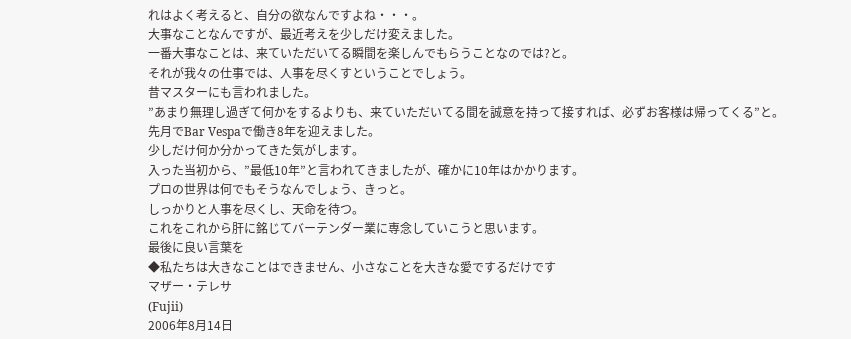れはよく考えると、自分の欲なんですよね・・・。
大事なことなんですが、最近考えを少しだけ変えました。
一番大事なことは、来ていただいてる瞬間を楽しんでもらうことなのでは?と。
それが我々の仕事では、人事を尽くすということでしょう。
昔マスターにも言われました。
”あまり無理し過ぎて何かをするよりも、来ていただいてる間を誠意を持って接すれば、必ずお客様は帰ってくる”と。
先月でBar Vespaで働き8年を迎えました。
少しだけ何か分かってきた気がします。
入った当初から、”最低10年”と言われてきましたが、確かに10年はかかります。
プロの世界は何でもそうなんでしょう、きっと。
しっかりと人事を尽くし、天命を待つ。
これをこれから肝に銘じてバーテンダー業に専念していこうと思います。
最後に良い言葉を
◆私たちは大きなことはできません、小さなことを大きな愛でするだけです
マザー・テレサ
(Fujii)
2006年8月14日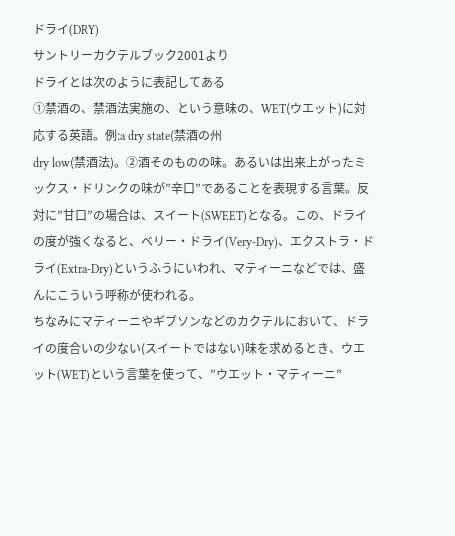ドライ(DRY)
サントリーカクテルブック2001より
ドライとは次のように表記してある
①禁酒の、禁酒法実施の、という意味の、WET(ウエット)に対応する英語。例:a dry state(禁酒の州
dry low(禁酒法)。②酒そのものの味。あるいは出来上がったミックス・ドリンクの味が”辛口”であることを表現する言葉。反対に”甘口”の場合は、スイート(SWEET)となる。この、ドライの度が強くなると、ベリー・ドライ(Very-Dry)、エクストラ・ドライ(Extra-Dry)というふうにいわれ、マティーニなどでは、盛んにこういう呼称が使われる。
ちなみにマティーニやギブソンなどのカクテルにおいて、ドライの度合いの少ない(スイートではない)味を求めるとき、ウエット(WET)という言葉を使って、”ウエット・マティーニ”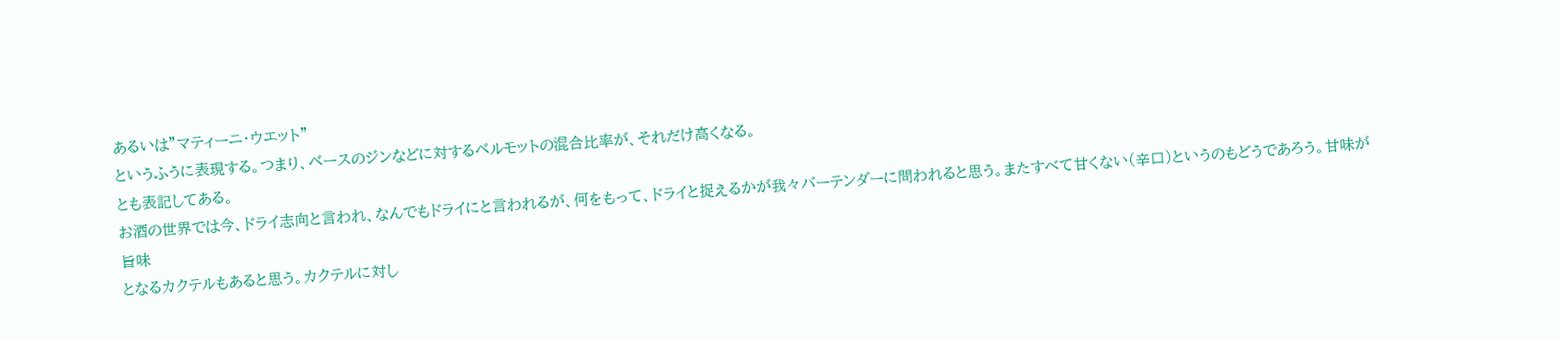あるいは”マティーニ・ウエット”
というふうに表現する。つまり、ベースのジンなどに対するベルモットの混合比率が、それだけ高くなる。
とも表記してある。
お酒の世界では今、ドライ志向と言われ、なんでもドライにと言われるが、何をもって、ドライと捉えるかが我々バーテンダーに問われると思う。またすべて甘くない(辛口)というのもどうであろう。甘味が旨味
となるカクテルもあると思う。カクテルに対し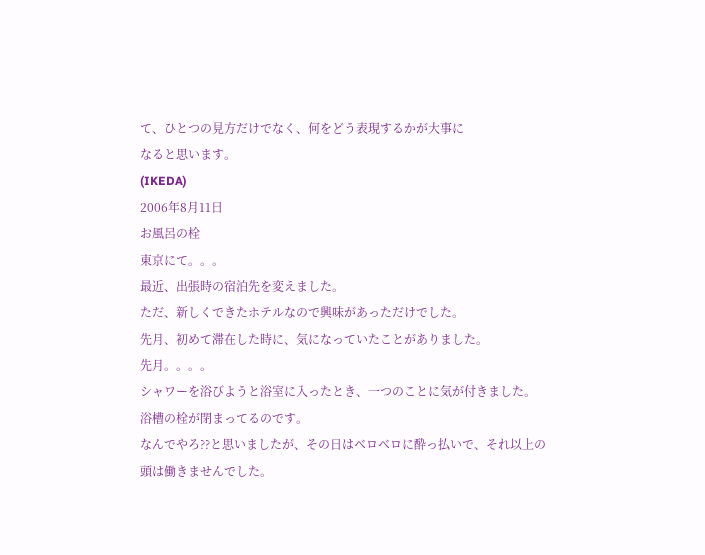て、ひとつの見方だけでなく、何をどう表現するかが大事に
なると思います。
(IKEDA)
2006年8月11日
お風呂の栓
東京にて。。。
最近、出張時の宿泊先を変えました。
ただ、新しくできたホテルなので興味があっただけでした。
先月、初めて滞在した時に、気になっていたことがありました。
先月。。。。
シャワーを浴びようと浴室に入ったとき、一つのことに気が付きました。
浴槽の栓が閉まってるのです。
なんでやろ??と思いましたが、その日はベロベロに酔っ払いで、それ以上の
頭は働きませんでした。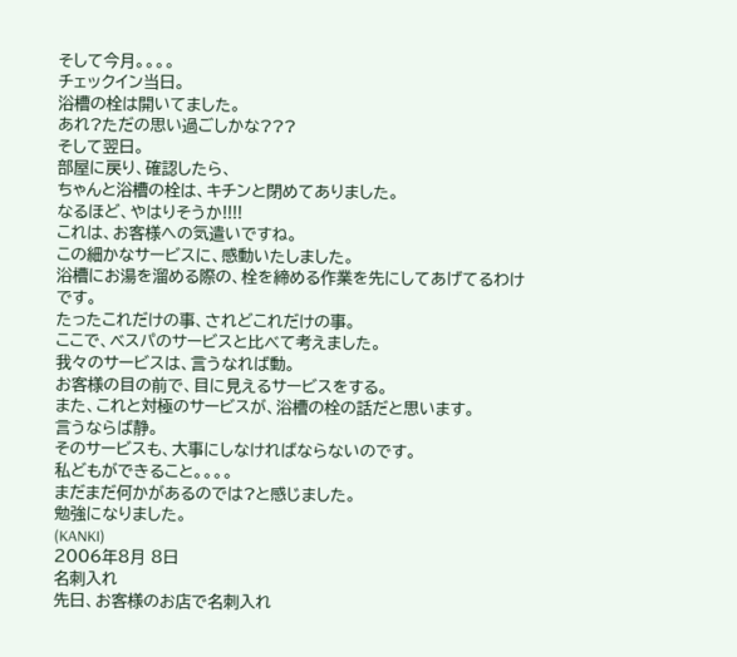そして今月。。。。
チェックイン当日。
浴槽の栓は開いてました。
あれ?ただの思い過ごしかな???
そして翌日。
部屋に戻り、確認したら、
ちゃんと浴槽の栓は、キチンと閉めてありました。
なるほど、やはりそうか!!!!
これは、お客様への気遣いですね。
この細かなサービスに、感動いたしました。
浴槽にお湯を溜める際の、栓を締める作業を先にしてあげてるわけです。
たったこれだけの事、されどこれだけの事。
ここで、ベスパのサービスと比べて考えました。
我々のサービスは、言うなれば動。
お客様の目の前で、目に見えるサービスをする。
また、これと対極のサービスが、浴槽の栓の話だと思います。
言うならば静。
そのサービスも、大事にしなければならないのです。
私どもができること。。。。
まだまだ何かがあるのでは?と感じました。
勉強になりました。
(KANKI)
2006年8月 8日
名刺入れ
先日、お客様のお店で名刺入れ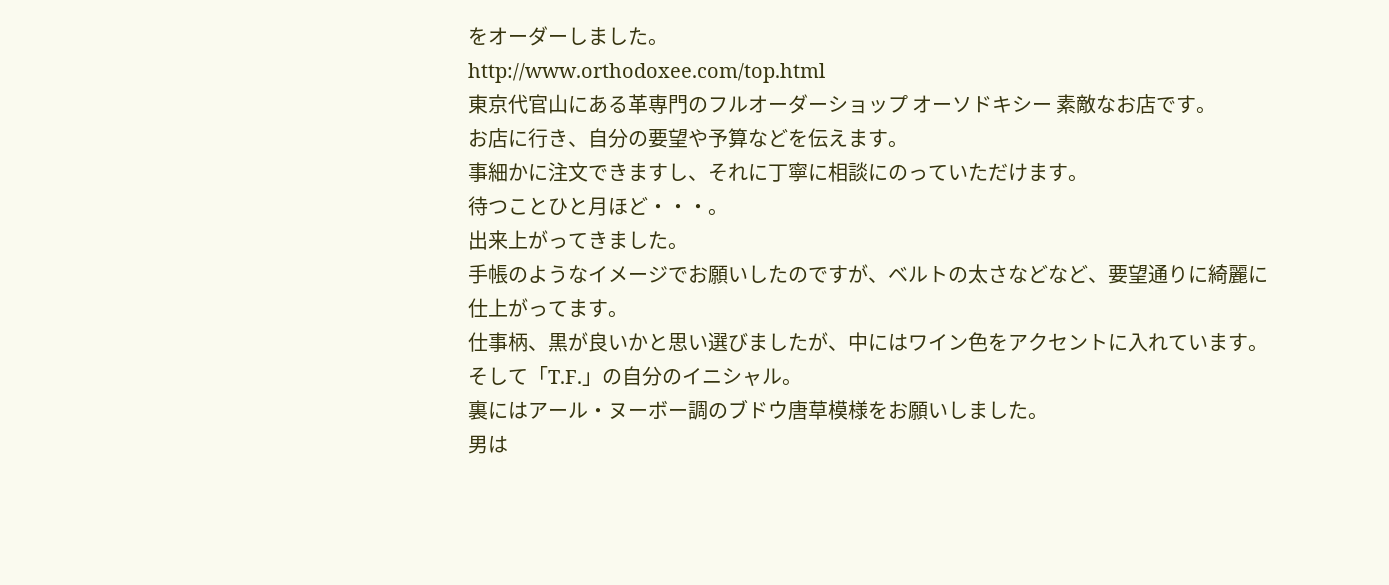をオーダーしました。
http://www.orthodoxee.com/top.html
東京代官山にある革専門のフルオーダーショップ オーソドキシー 素敵なお店です。
お店に行き、自分の要望や予算などを伝えます。
事細かに注文できますし、それに丁寧に相談にのっていただけます。
待つことひと月ほど・・・。
出来上がってきました。
手帳のようなイメージでお願いしたのですが、ベルトの太さなどなど、要望通りに綺麗に仕上がってます。
仕事柄、黒が良いかと思い選びましたが、中にはワイン色をアクセントに入れています。
そして「T.F.」の自分のイニシャル。
裏にはアール・ヌーボー調のブドウ唐草模様をお願いしました。
男は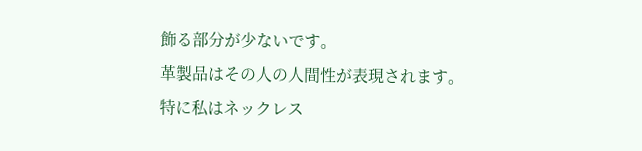飾る部分が少ないです。
革製品はその人の人間性が表現されます。
特に私はネックレス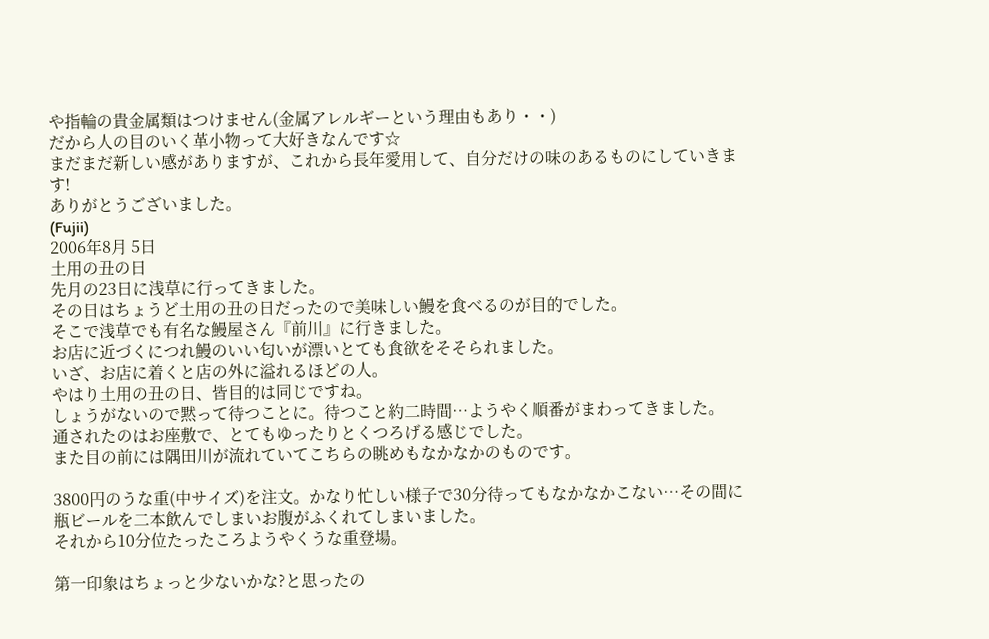や指輪の貴金属類はつけません(金属アレルギーという理由もあり・・)
だから人の目のいく革小物って大好きなんです☆
まだまだ新しい感がありますが、これから長年愛用して、自分だけの味のあるものにしていきます!
ありがとうございました。
(Fujii)
2006年8月 5日
土用の丑の日
先月の23日に浅草に行ってきました。
その日はちょうど土用の丑の日だったので美味しい鰻を食べるのが目的でした。
そこで浅草でも有名な鰻屋さん『前川』に行きました。
お店に近づくにつれ鰻のいい匂いが漂いとても食欲をそそられました。
いざ、お店に着くと店の外に溢れるほどの人。
やはり土用の丑の日、皆目的は同じですね。
しょうがないので黙って待つことに。待つこと約二時間…ようやく順番がまわってきました。
通されたのはお座敷で、とてもゆったりとくつろげる感じでした。
また目の前には隅田川が流れていてこちらの眺めもなかなかのものです。

3800円のうな重(中サイズ)を注文。かなり忙しい様子で30分待ってもなかなかこない…その間に瓶ビールを二本飲んでしまいお腹がふくれてしまいました。
それから10分位たったころようやくうな重登場。

第一印象はちょっと少ないかな?と思ったの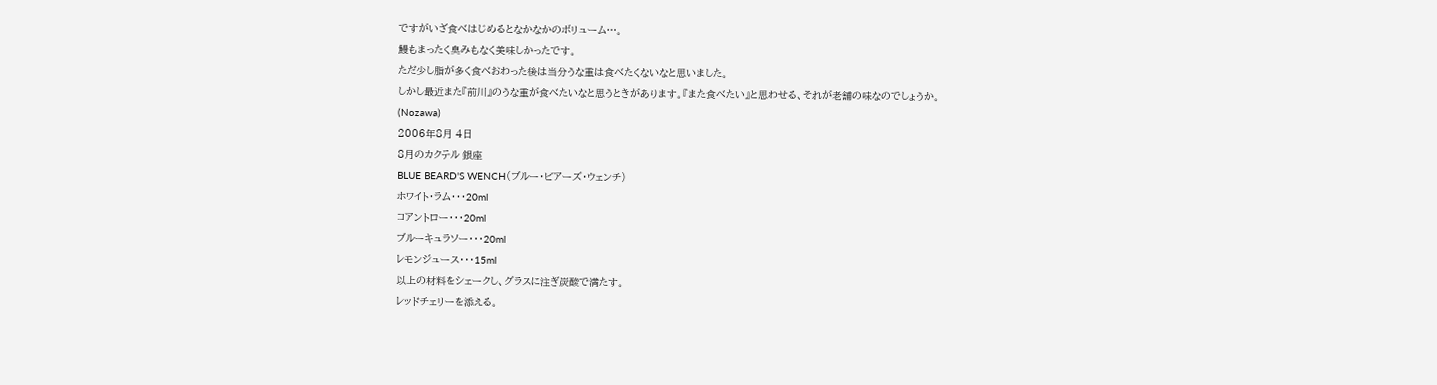ですがいざ食べはじめるとなかなかのボリューム…。
鰻もまったく臭みもなく美味しかったです。
ただ少し脂が多く食べおわった後は当分うな重は食べたくないなと思いました。
しかし最近また『前川』のうな重が食べたいなと思うときがあります。『また食べたい』と思わせる、それが老舗の味なのでしょうか。
(Nozawa)
2006年8月 4日
8月のカクテル 銀座
BLUE BEARD'S WENCH(ブルー・ビアーズ・ウェンチ)
ホワイト・ラム・・・20ml
コアントロー・・・20ml
ブルーキュラソー・・・20ml
レモンジュース・・・15ml
以上の材料をシェークし、グラスに注ぎ炭酸で満たす。
レッドチェリーを添える。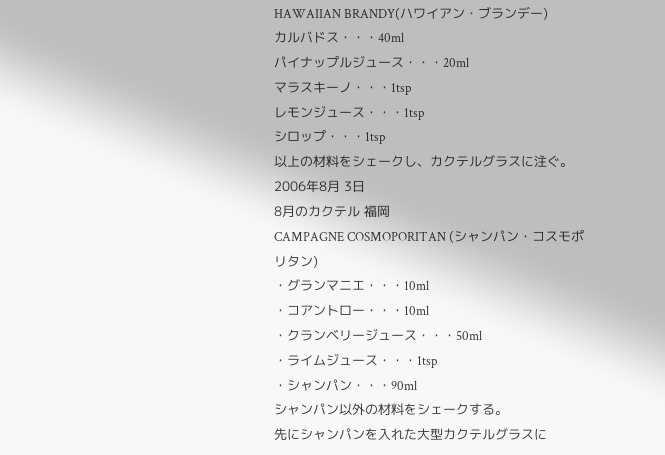HAWAIIAN BRANDY(ハワイアン・ブランデー)
カルバドス・・・40ml
パイナップルジュース・・・20ml
マラスキーノ・・・1tsp
レモンジュース・・・1tsp
シロップ・・・1tsp
以上の材料をシェークし、カクテルグラスに注ぐ。
2006年8月 3日
8月のカクテル 福岡
CAMPAGNE COSMOPORITAN (シャンパン・コスモポリタン)
・グランマニエ・・・10ml
・コアントロー・・・10ml
・クランベリージュース・・・50ml
・ライムジュース・・・1tsp
・シャンパン・・・90ml
シャンパン以外の材料をシェークする。
先にシャンパンを入れた大型カクテルグラスに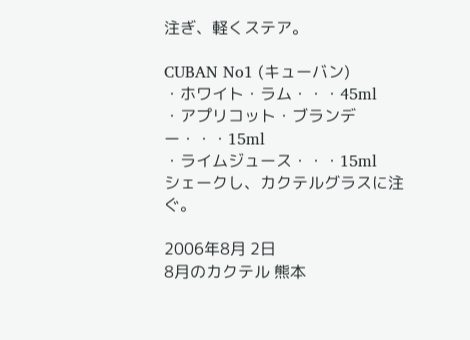注ぎ、軽くステア。

CUBAN No1 (キューバン)
・ホワイト・ラム・・・45ml
・アプリコット・ブランデー・・・15ml
・ライムジュース・・・15ml
シェークし、カクテルグラスに注ぐ。

2006年8月 2日
8月のカクテル 熊本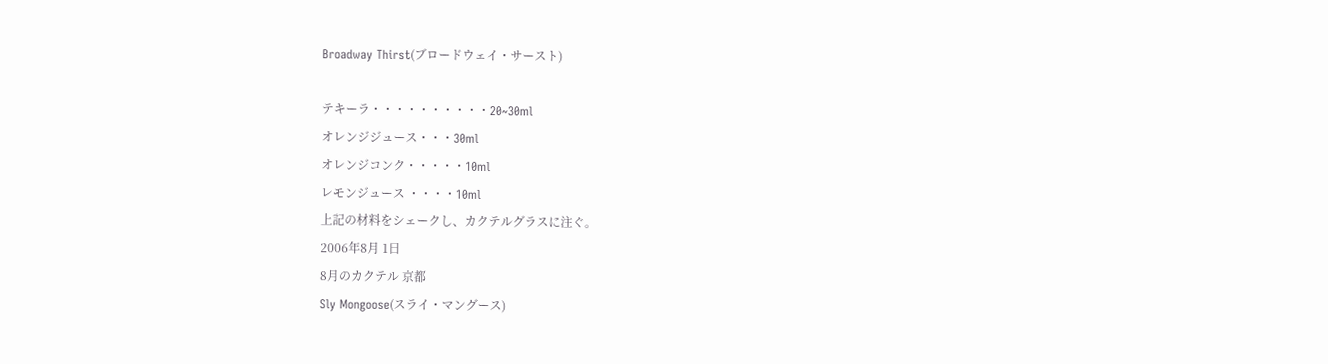Broadway Thirst(ブロードウェイ・サースト)

テキーラ・・・・・・・・・・20~30ml
オレンジジュース・・・30ml
オレンジコンク・・・・・10ml
レモンジュース ・・・・10ml
上記の材料をシェークし、カクテルグラスに注ぐ。
2006年8月 1日
8月のカクテル 京都
Sly Mongoose(スライ・マングース)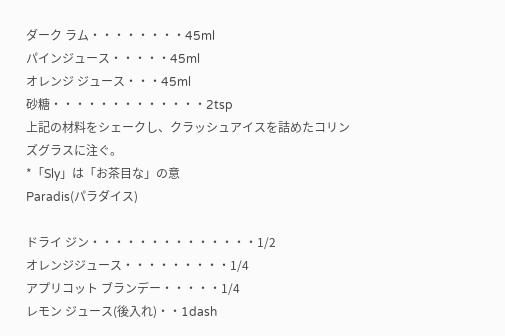ダーク ラム・・・・・・・・45ml
パインジュース・・・・・45ml
オレンジ ジュース・・・45ml
砂糖・・・・・・・・・・・・・2tsp
上記の材料をシェークし、クラッシュアイスを詰めたコリンズグラスに注ぐ。
*「Sly」は「お茶目な」の意
Paradis(パラダイス)

ドライ ジン・・・・・・・・・・・・・・1/2
オレンジジュース・・・・・・・・・1/4
アプリコット ブランデー・・・・・1/4
レモン ジュース(後入れ)・・1dash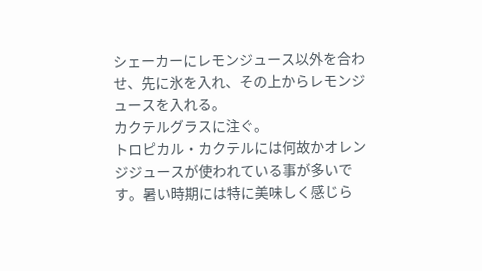シェーカーにレモンジュース以外を合わせ、先に氷を入れ、その上からレモンジュースを入れる。
カクテルグラスに注ぐ。
トロピカル・カクテルには何故かオレンジジュースが使われている事が多いです。暑い時期には特に美味しく感じら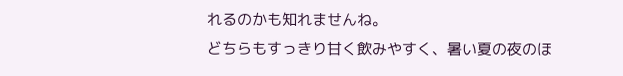れるのかも知れませんね。
どちらもすっきり甘く飲みやすく、暑い夏の夜のほ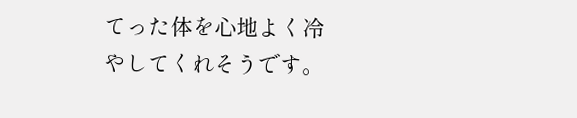てった体を心地よく冷やしてくれそうです。